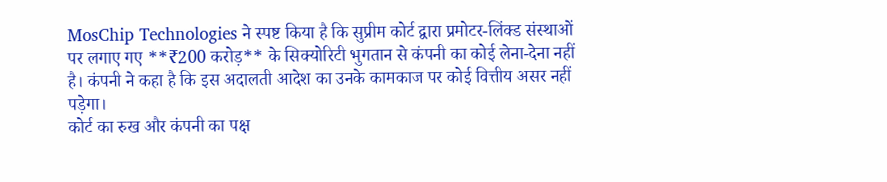MosChip Technologies ने स्पष्ट किया है कि सुप्रीम कोर्ट द्वारा प्रमोटर-लिंक्ड संस्थाओं पर लगाए गए **₹200 करोड़** के सिक्योरिटी भुगतान से कंपनी का कोई लेना-देना नहीं है। कंपनी ने कहा है कि इस अदालती आदेश का उनके कामकाज पर कोई वित्तीय असर नहीं पड़ेगा।
कोर्ट का रुख और कंपनी का पक्ष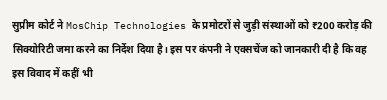सुप्रीम कोर्ट ने MosChip Technologies के प्रमोटरों से जुड़ी संस्थाओं को ₹200 करोड़ की सिक्योरिटी जमा करने का निर्देश दिया है। इस पर कंपनी ने एक्सचेंज को जानकारी दी है कि वह इस विवाद में कहीं भी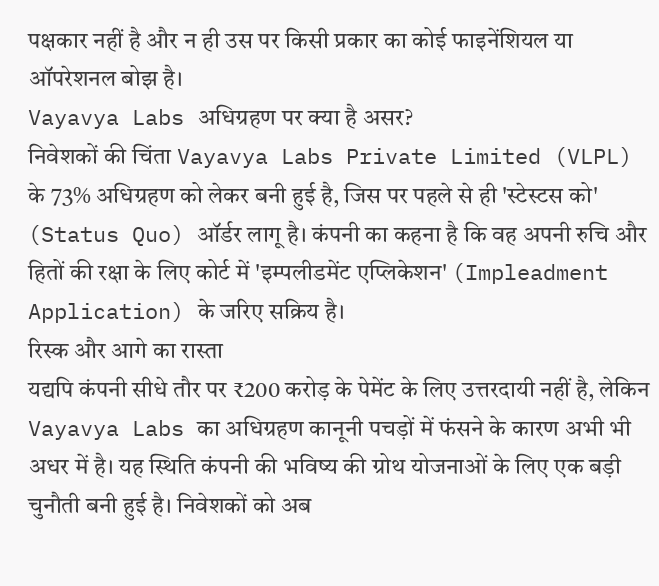पक्षकार नहीं है और न ही उस पर किसी प्रकार का कोई फाइनेंशियल या ऑपरेशनल बोझ है।
Vayavya Labs अधिग्रहण पर क्या है असर?
निवेशकों की चिंता Vayavya Labs Private Limited (VLPL) के 73% अधिग्रहण को लेकर बनी हुई है, जिस पर पहले से ही 'स्टेस्टस को' (Status Quo) ऑर्डर लागू है। कंपनी का कहना है कि वह अपनी रुचि और हितों की रक्षा के लिए कोर्ट में 'इम्पलीडमेंट एप्लिकेशन' (Impleadment Application) के जरिए सक्रिय है।
रिस्क और आगे का रास्ता
यद्यपि कंपनी सीधे तौर पर ₹200 करोड़ के पेमेंट के लिए उत्तरदायी नहीं है, लेकिन Vayavya Labs का अधिग्रहण कानूनी पचड़ों में फंसने के कारण अभी भी अधर में है। यह स्थिति कंपनी की भविष्य की ग्रोथ योजनाओं के लिए एक बड़ी चुनौती बनी हुई है। निवेशकों को अब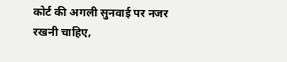कोर्ट की अगली सुनवाई पर नजर रखनी चाहिए,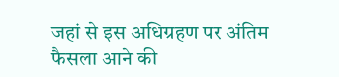जहां से इस अधिग्रहण पर अंतिम फैसला आने की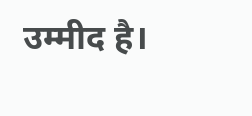उम्मीद है।